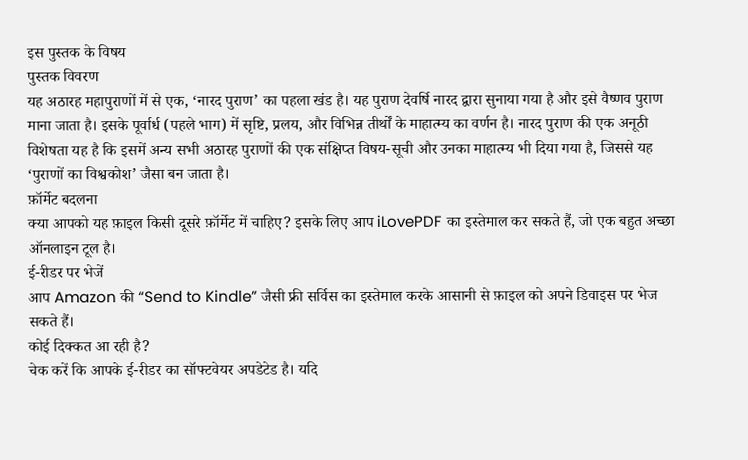इस पुस्तक के विषय
पुस्तक विवरण
यह अठारह महापुराणों में से एक, ‘नारद पुराण’ का पहला खंड है। यह पुराण देवर्षि नारद द्वारा सुनाया गया है और इसे वैष्णव पुराण माना जाता है। इसके पूर्वार्ध (पहले भाग) में सृष्टि, प्रलय, और विभिन्न तीर्थों के माहात्म्य का वर्णन है। नारद पुराण की एक अनूठी विशेषता यह है कि इसमें अन्य सभी अठारह पुराणों की एक संक्षिप्त विषय-सूची और उनका माहात्म्य भी दिया गया है, जिससे यह ‘पुराणों का विश्वकोश’ जैसा बन जाता है।
फ़ॉर्मेट बदलना
क्या आपको यह फ़ाइल किसी दूसरे फ़ॉर्मेट में चाहिए? इसके लिए आप iLovePDF का इस्तेमाल कर सकते हैं, जो एक बहुत अच्छा ऑनलाइन टूल है।
ई-रीडर पर भेजें
आप Amazon की “Send to Kindle” जैसी फ्री सर्विस का इस्तेमाल करके आसानी से फ़ाइल को अपने डिवाइस पर भेज सकते हैं।
कोई दिक्कत आ रही है?
चेक करें कि आपके ई-रीडर का सॉफ्टवेयर अपडेटेड है। यदि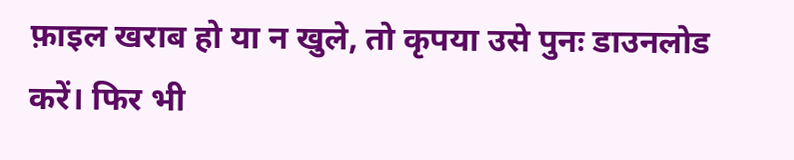फ़ाइल खराब हो या न खुले, तो कृपया उसे पुनः डाउनलोड करें। फिर भी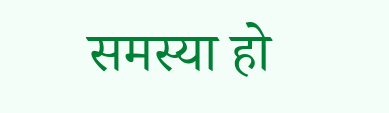समस्या हो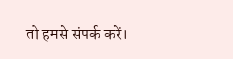तो हमसे संपर्क करें।